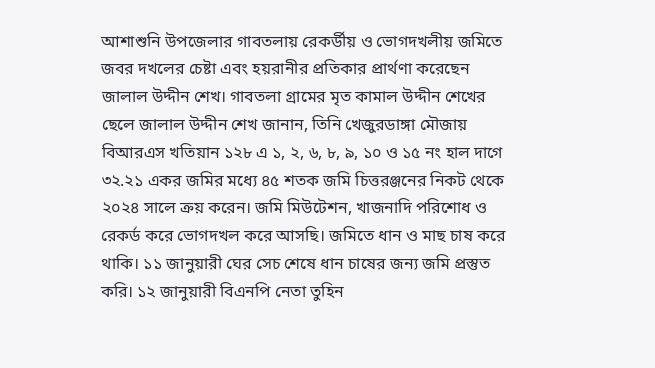আশাশুনি উপজেলার গাবতলায় রেকর্ডীয় ও ভোগদখলীয় জমিতে জবর দখলের চেষ্টা এবং হয়রানীর প্রতিকার প্রার্থণা করেছেন জালাল উদ্দীন শেখ। গাবতলা গ্রামের মৃত কামাল উদ্দীন শেখের ছেলে জালাল উদ্দীন শেখ জানান, তিনি খেজুরডাঙ্গা মৌজায় বিআরএস খতিয়ান ১২৮ এ ১, ২, ৬, ৮, ৯, ১০ ও ১৫ নং হাল দাগে ৩২.২১ একর জমির মধ্যে ৪৫ শতক জমি চিত্তরঞ্জনের নিকট থেকে ২০২৪ সালে ক্রয় করেন। জমি মিউটেশন, খাজনাদি পরিশোধ ও রেকর্ড করে ভোগদখল করে আসছি। জমিতে ধান ও মাছ চাষ করে থাকি। ১১ জানুয়ারী ঘের সেচ শেষে ধান চাষের জন্য জমি প্রস্তুত করি। ১২ জানুয়ারী বিএনপি নেতা তুহিন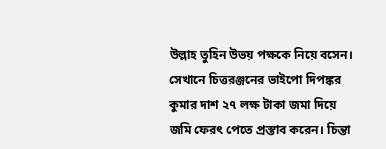উল্লাহ তুহিন উভয় পক্ষকে নিয়ে বসেন। সেখানে চিত্তরঞ্জনের ভাইপো দিপঙ্কর কুমার দাশ ২৭ লক্ষ টাকা জমা দিয়ে জমি ফেরৎ পেতে প্রস্তাব করেন। চিন্তা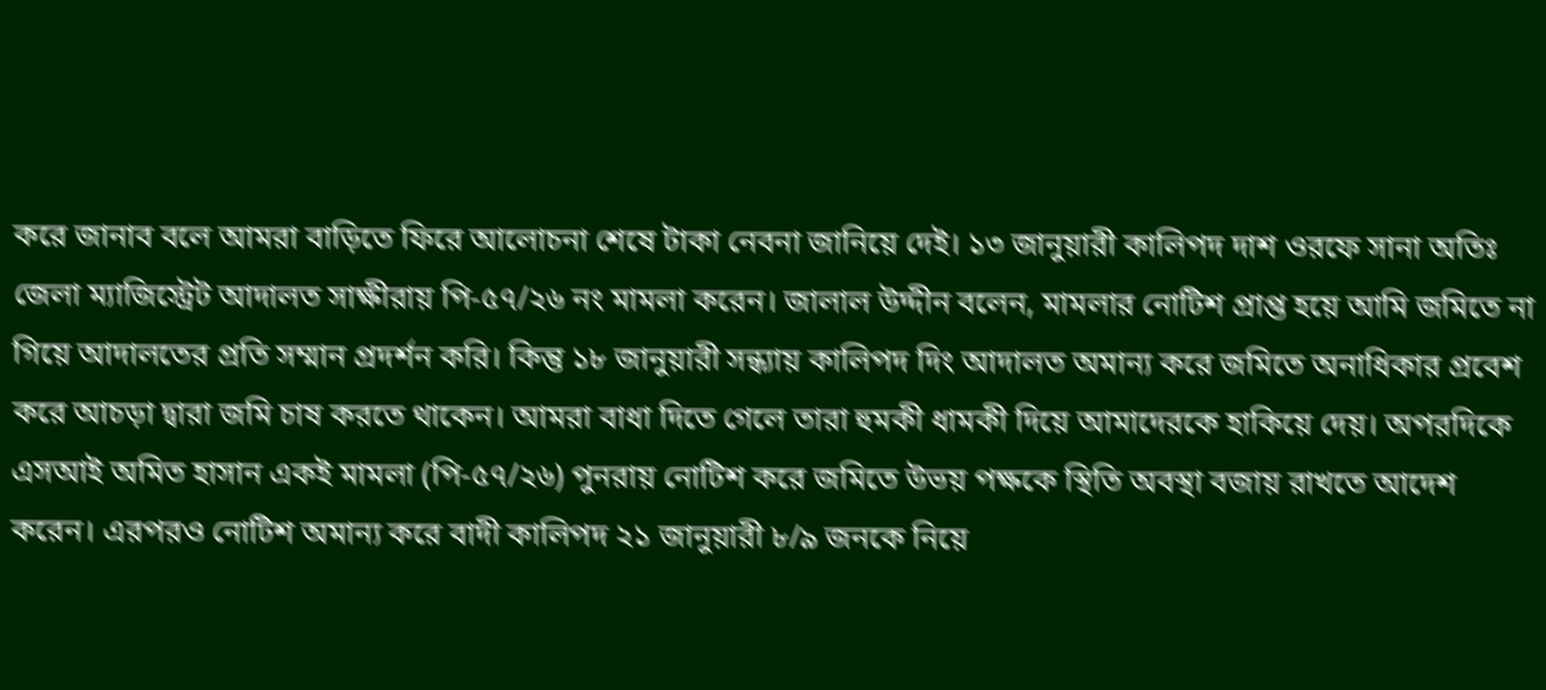করে জানাব বলে আমরা বাড়িতে ফিরে আলোচনা শেষে টাকা নেবনা জানিয়ে দেই। ১৩ জানুয়ারী কালিপদ দাশ ওরফে সানা অতিঃ জেলা ম্যাজিস্ট্রেট আদালত সাক্ষীরায় পি-৫৭/২৬ নং মামলা করেন। জালাল উদ্দীন বলেন, মামলার নোটিশ প্রাপ্ত হয়ে আমি জমিতে না গিয়ে আদালতের প্রতি সম্মান প্রদর্শন করি। কিন্তু ১৮ জানুয়ারী সন্ধ্যায় কালিপদ দিং আদালত অমান্য করে জমিতে অনাধিকার প্রবেশ করে আচড়া দ্বারা জমি চাষ করতে থাকেন। আমরা বাধা দিতে গেলে তারা হুমকী ধামকী দিয়ে আমাদেরকে হাকিয়ে দেয়। অপরদিকে এসআই অমিত হাসান একই মামলা (পি-৫৭/২৬) পুনরায় নোটিশ করে জমিতে উভয় পক্ষকে স্থিতি অবস্থা বজায় রাখতে আদেশ করেন। এরপরও নোটিশ অমান্য করে বাদী কালিপদ ২১ জানুয়ারী ৮/৯ জনকে নিয়ে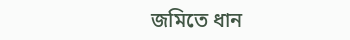জমিতে ধান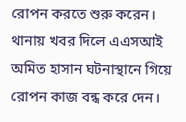রোপন করতে শুরু করেন। থানায় খবর দিলে এএসআই অমিত হাসান ঘটনাস্থানে গিয়ে রোপন কাজ বন্ধ করে দেন।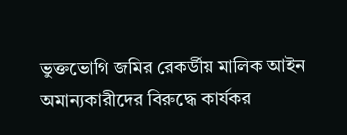ভুক্তভোগি জমির রেকর্ডীয় মালিক আইন অমান্যকারীদের বিরুদ্ধে কার্যকর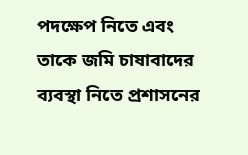পদক্ষেপ নিতে এবং তাকে জমি চাষাবাদের ব্যবস্থা নিতে প্রশাসনের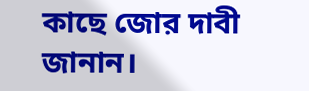কাছে জোর দাবী জানান।